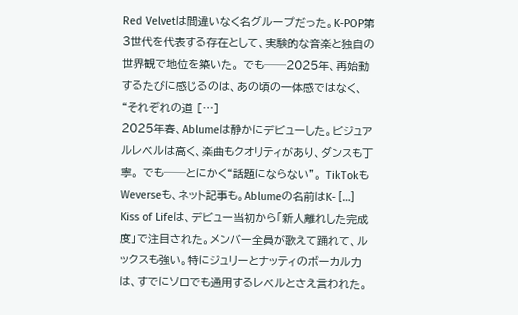Red Velvetは間違いなく名グループだった。K-POP第3世代を代表する存在として、実験的な音楽と独自の世界観で地位を築いた。 でも──2025年、再始動するたびに感じるのは、あの頃の一体感ではなく、“それぞれの道 […]
2025年春、Ablumeは静かにデビューした。ビジュアルレベルは高く、楽曲もクオリティがあり、ダンスも丁寧。 でも──とにかく“話題にならない”。 TikTokもWeverseも、ネット記事も。Ablumeの名前はK- […]
Kiss of Lifeは、デビュー当初から「新人離れした完成度」で注目された。メンバー全員が歌えて踊れて、ルックスも強い。特にジュリーとナッティのボーカル力は、すでにソロでも通用するレベルとさえ言われた。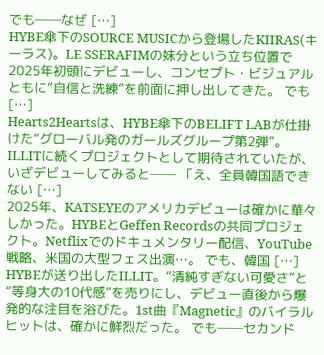でも──なぜ […]
HYBE傘下のSOURCE MUSICから登場したKIIRAS(キーラス)。LE SSERAFIMの妹分という立ち位置で2025年初頭にデビューし、コンセプト・ビジュアルともに“自信と洗練”を前面に押し出してきた。 でも […]
Hearts2Heartsは、HYBE傘下のBELIFT LABが仕掛けた“グローバル発のガールズグループ第2弾”。ILLITに続くプロジェクトとして期待されていたが、いざデビューしてみると── 「え、全員韓国語できない […]
2025年、KATSEYEのアメリカデビューは確かに華々しかった。HYBEとGeffen Recordsの共同プロジェクト。Netflixでのドキュメンタリー配信、YouTube戦略、米国の大型フェス出演…。 でも、韓国 […]
HYBEが送り出したILLIT。“清純すぎない可愛さ”と“等身大の10代感”を売りにし、デビュー直後から爆発的な注目を浴びた。1st曲『Magnetic』のバイラルヒットは、確かに鮮烈だった。 でも──セカンド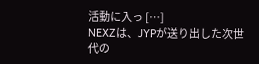活動に入っ […]
NEXZは、JYPが送り出した次世代の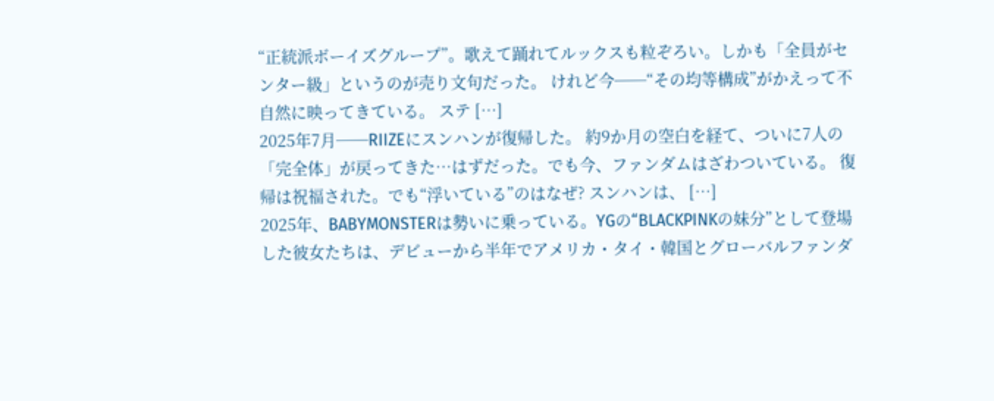“正統派ボーイズグループ”。歌えて踊れてルックスも粒ぞろい。しかも「全員がセンター級」というのが売り文句だった。 けれど今──“その均等構成”がかえって不自然に映ってきている。 ステ […]
2025年7月──RIIZEにスンハンが復帰した。 約9か月の空白を経て、ついに7人の「完全体」が戻ってきた…はずだった。でも今、ファンダムはざわついている。 復帰は祝福された。でも“浮いている”のはなぜ? スンハンは、 […]
2025年、BABYMONSTERは勢いに乗っている。YGの“BLACKPINKの妹分”として登場した彼女たちは、デビューから半年でアメリカ・タイ・韓国とグローバルファンダ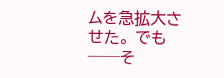ムを急拡大させた。 でも──そ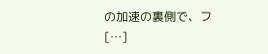の加速の裏側で、フ […]